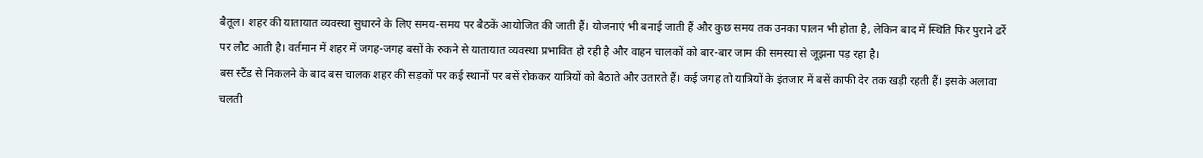बैतूल। शहर की यातायात व्यवस्था सुधारने के लिए समय-समय पर बैठकें आयोजित की जाती हैं। योजनाएं भी बनाई जाती हैं और कुछ समय तक उनका पालन भी होता है, लेकिन बाद में स्थिति फिर पुराने ढर्रे पर लौट आती है। वर्तमान में शहर में जगह-जगह बसों के रुकने से यातायात व्यवस्था प्रभावित हो रही है और वाहन चालकों को बार-बार जाम की समस्या से जूझना पड़ रहा है।
बस स्टैंड से निकलने के बाद बस चालक शहर की सड़कों पर कई स्थानों पर बसें रोककर यात्रियों को बैठाते और उतारते हैं। कई जगह तो यात्रियों के इंतजार में बसें काफी देर तक खड़ी रहती हैं। इसके अलावा चलती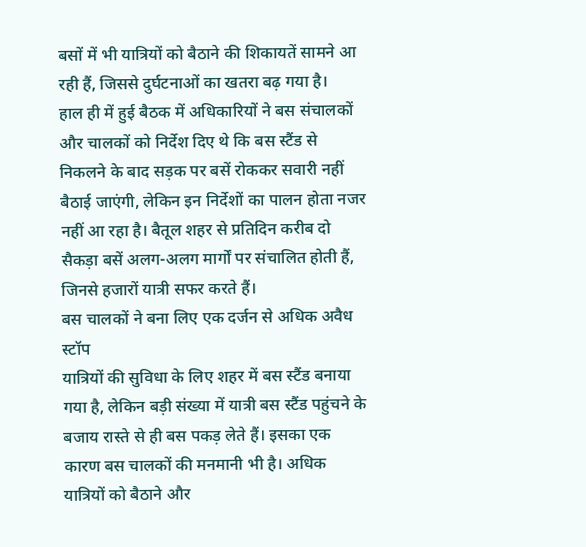बसों में भी यात्रियों को बैठाने की शिकायतें सामने आ रही हैं, जिससे दुर्घटनाओं का खतरा बढ़ गया है।
हाल ही में हुई बैठक में अधिकारियों ने बस संचालकों और चालकों को निर्देश दिए थे कि बस स्टैंड से निकलने के बाद सड़क पर बसें रोककर सवारी नहीं बैठाई जाएंगी, लेकिन इन निर्देशों का पालन होता नजर नहीं आ रहा है। बैतूल शहर से प्रतिदिन करीब दो सैकड़ा बसें अलग-अलग मार्गों पर संचालित होती हैं, जिनसे हजारों यात्री सफर करते हैं।
बस चालकों ने बना लिए एक दर्जन से अधिक अवैध स्टॉप
यात्रियों की सुविधा के लिए शहर में बस स्टैंड बनाया गया है, लेकिन बड़ी संख्या में यात्री बस स्टैंड पहुंचने के बजाय रास्ते से ही बस पकड़ लेते हैं। इसका एक कारण बस चालकों की मनमानी भी है। अधिक यात्रियों को बैठाने और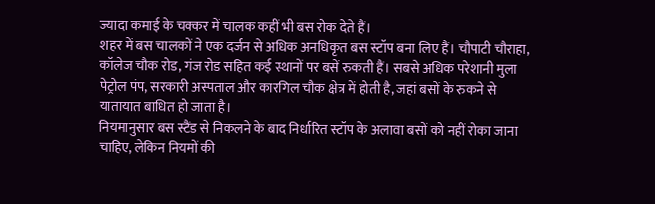ज्यादा कमाई के चक्कर में चालक कहीं भी बस रोक देते हैं।
शहर में बस चालकों ने एक दर्जन से अधिक अनधिकृत बस स्टॉप बना लिए हैं। चौपाटी चौराहा, कॉलेज चौक रोड, गंज रोड सहित कई स्थानों पर बसें रुकती हैं। सबसे अधिक परेशानी मुला पेट्रोल पंप, सरकारी अस्पताल और कारगिल चौक क्षेत्र में होती है, जहां बसों के रुकने से यातायात बाधित हो जाता है।
नियमानुसार बस स्टैंड से निकलने के बाद निर्धारित स्टॉप के अलावा बसों को नहीं रोका जाना चाहिए, लेकिन नियमों की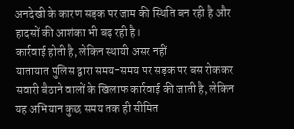अनदेखी के कारण सड़क पर जाम की स्थिति बन रही है और हादसों की आशंका भी बढ़ रही है।
कार्रवाई होती है, लेकिन स्थायी असर नहीं
यातायात पुलिस द्वारा समय-समय पर सड़क पर बस रोककर सवारी बैठाने वालों के खिलाफ कार्रवाई की जाती है, लेकिन यह अभियान कुछ समय तक ही सीमित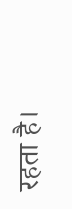रहता है।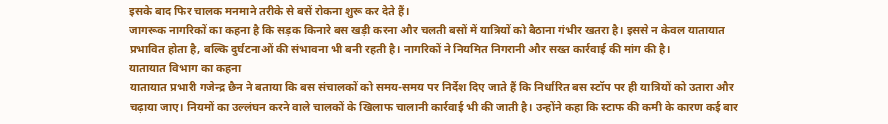इसके बाद फिर चालक मनमाने तरीके से बसें रोकना शुरू कर देते हैं।
जागरूक नागरिकों का कहना है कि सड़क किनारे बस खड़ी करना और चलती बसों में यात्रियों को बैठाना गंभीर खतरा है। इससे न केवल यातायात प्रभावित होता है, बल्कि दुर्घटनाओं की संभावना भी बनी रहती है। नागरिकों ने नियमित निगरानी और सख्त कार्रवाई की मांग की है।
यातायात विभाग का कहना
यातायात प्रभारी गजेन्द्र छैन ने बताया कि बस संचालकों को समय-समय पर निर्देश दिए जाते हैं कि निर्धारित बस स्टॉप पर ही यात्रियों को उतारा और चढ़ाया जाए। नियमों का उल्लंघन करने वाले चालकों के खिलाफ चालानी कार्रवाई भी की जाती है। उन्होंने कहा कि स्टाफ की कमी के कारण कई बार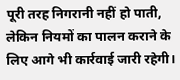पूरी तरह निगरानी नहीं हो पाती, लेकिन नियमों का पालन कराने के लिए आगे भी कार्रवाई जारी रहेगी।